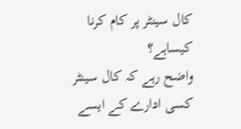کال سینٹر پر کام کرنا کیساہے؟
واضح رہے کہ کال سینٹر کسی ادارے کے ایسے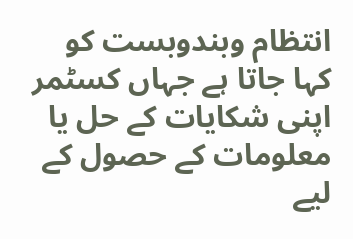انتظام وبندوبست کو کہا جاتا ہے جہاں کسٹمر اپنی شکایات کے حل یا معلومات کے حصول کے لیے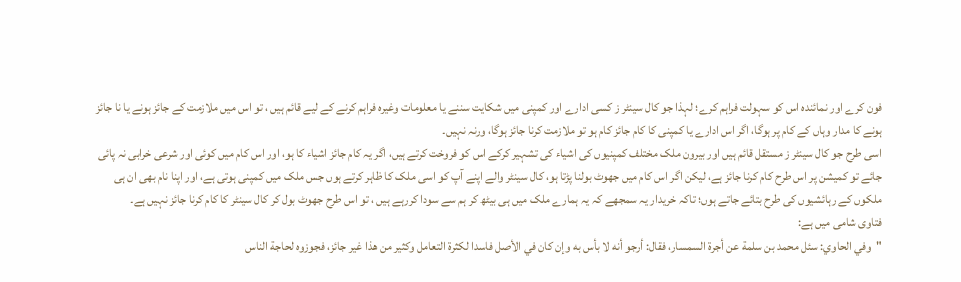فون کرے اور نمائندہ اس کو سہولت فراہم کرے؛ لہذا جو کال سینٹر ز کسی ادارے اور کمپنی میں شکایت سننے یا معلومات وغیرہ فراہم کرنے کے لیے قائم ہیں ، تو اس میں ملازمت کے جائز ہونے یا نا جائز ہونے کا مدار وہاں کے کام پر ہوگا، اگر اس ادارے یا کمپنی کا کام جائز کام ہو تو ملازمت کرنا جائز ہوگا، ورنہ نہیں۔
اسی طرح جو کال سینٹر ز مستقل قائم ہیں اور بیرون ملک مختلف کمپنیوں کی اشیاء کی تشہیر کرکے اس کو فروخت کرتے ہیں، اگر یہ کام جائز اشیاء کا ہو، اور اس کام میں کوئی اور شرعی خرابی نہ پائی جائے تو کمیشن پر اس طرح کام کرنا جائز ہے، لیکن اگر اس کام میں جھوٹ بولنا پڑتا ہو، کال سینٹر والے اپنے آپ کو اسی ملک کا ظاہر کرتے ہوں جس ملک میں کمپنی ہوتی ہے، اور اپنا نام بھی ان ہی ملکوں کے رہائشیوں کی طرح بتائے جاتے ہوں؛ تاکہ خریدار یہ سمجھے کہ یہ ہمارے ملک میں ہی بیٹھ کر ہم سے سودا کررہے ہیں ، تو اس طرح جھوٹ بول کر کال سینٹر کا کام کرنا جائز نہیں ہے۔
فتاوی شامی میں ہے:
"وفي الحاوي: سئل محمد بن سلمة عن أجرة السمسار، فقال: أرجو أنه لا بأس به وإن كان في الأصل فاسدا لكثرة التعامل وكثير من هذا غير جائز، فجوزوه لحاجة الناس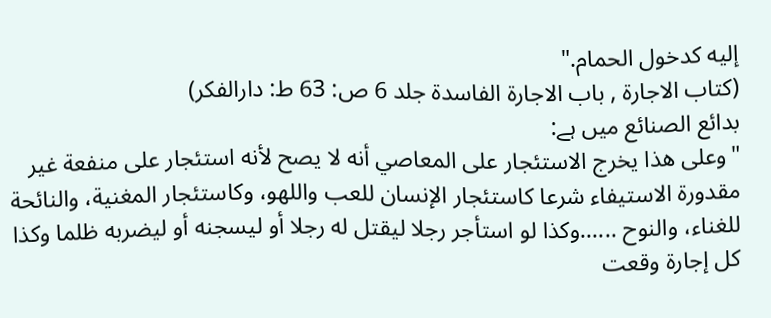إليه كدخول الحمام."
(کتاب الاجارۃ , باب الاجارۃ الفاسدۃ جلد 6 ص: 63 ط: دارالفکر)
بدائع الصنائع میں ہے:
"وعلى هذا يخرج الاستئجار على المعاصي أنه لا يصح لأنه استئجار على منفعة غير مقدورة الاستيفاء شرعا كاستئجار الإنسان للعب واللهو، وكاستئجار المغنية، والنائحة للغناء، والنوح ......وكذا لو استأجر رجلا ليقتل له رجلا أو ليسجنه أو ليضربه ظلما وكذا كل إجارة وقعت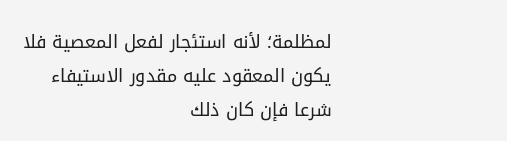لمظلمة؛ لأنه استئجار لفعل المعصية فلا يكون المعقود عليه مقدور الاستيفاء شرعا فإن كان ذلك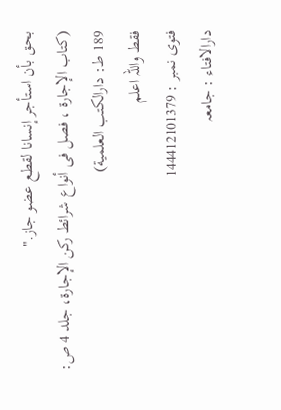بحق بأن استأجر إنسانا لقطع عضو جاز."
(کتاب الإجارۃ ، فصل فی أنواع شرائط ركن الإجارۃ، جلد 4 ص: 189 ط: دارالکتب العلمیة)
فقط واللہ اعلم
فتوی نمبر : 144412101379
دارالافتاء : جامعہ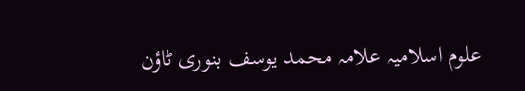علوم اسلامیہ علامہ محمد یوسف بنوری ٹاؤن